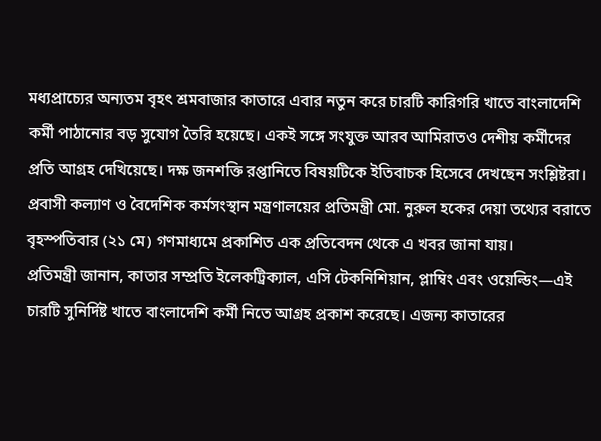মধ্যপ্রাচ্যের অন্যতম বৃহৎ শ্রমবাজার কাতারে এবার নতুন করে চারটি কারিগরি খাতে বাংলাদেশি কর্মী পাঠানোর বড় সুযোগ তৈরি হয়েছে। একই সঙ্গে সংযুক্ত আরব আমিরাতও দেশীয় কর্মীদের প্রতি আগ্রহ দেখিয়েছে। দক্ষ জনশক্তি রপ্তানিতে বিষয়টিকে ইতিবাচক হিসেবে দেখছেন সংশ্লিষ্টরা।
প্রবাসী কল্যাণ ও বৈদেশিক কর্মসংস্থান মন্ত্রণালয়ের প্রতিমন্ত্রী মো. নুরুল হকের দেয়া তথ্যের বরাতে বৃহস্পতিবার (২১ মে) গণমাধ্যমে প্রকাশিত এক প্রতিবেদন থেকে এ খবর জানা যায়।
প্রতিমন্ত্রী জানান, কাতার সম্প্রতি ইলেকট্রিক্যাল, এসি টেকনিশিয়ান, প্লাম্বিং এবং ওয়েল্ডিং—এই চারটি সুনির্দিষ্ট খাতে বাংলাদেশি কর্মী নিতে আগ্রহ প্রকাশ করেছে। এজন্য কাতারের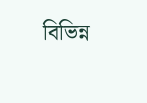বিভিন্ন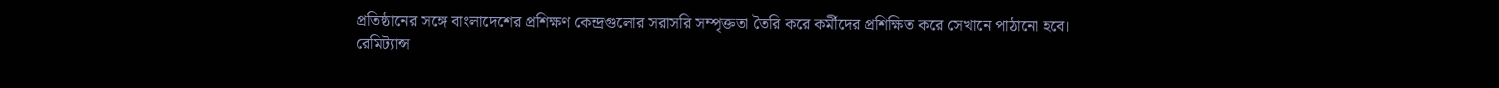প্রতিষ্ঠানের সঙ্গে বাংলাদেশের প্রশিক্ষণ কেন্দ্রগুলোর সরাসরি সম্পৃক্ততা তৈরি করে কর্মীদের প্রশিক্ষিত করে সেখানে পাঠানো হবে।
রেমিট্যান্স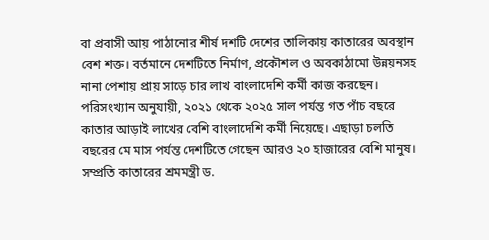বা প্রবাসী আয় পাঠানোর শীর্ষ দশটি দেশের তালিকায় কাতারের অবস্থান বেশ শক্ত। বর্তমানে দেশটিতে নির্মাণ, প্রকৌশল ও অবকাঠামো উন্নয়নসহ নানা পেশায় প্রায় সাড়ে চার লাখ বাংলাদেশি কর্মী কাজ করছেন।
পরিসংখ্যান অনুযায়ী, ২০২১ থেকে ২০২৫ সাল পর্যন্ত গত পাঁচ বছরে কাতার আড়াই লাখের বেশি বাংলাদেশি কর্মী নিয়েছে। এছাড়া চলতি বছরের মে মাস পর্যন্ত দেশটিতে গেছেন আরও ২০ হাজারের বেশি মানুষ।
সম্প্রতি কাতারের শ্রমমন্ত্রী ড.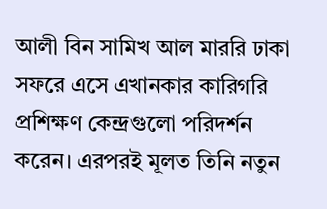আলী বিন সামিখ আল মাররি ঢাকা সফরে এসে এখানকার কারিগরি প্রশিক্ষণ কেন্দ্রগুলো পরিদর্শন করেন। এরপরই মূলত তিনি নতুন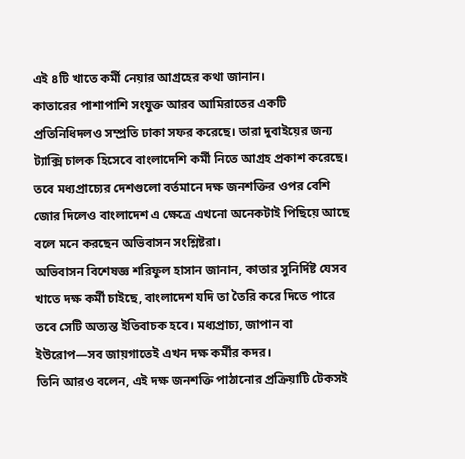এই ৪টি খাতে কর্মী নেয়ার আগ্রহের কথা জানান।
কাতারের পাশাপাশি সংযুক্ত আরব আমিরাতের একটি প্রতিনিধিদলও সম্প্রতি ঢাকা সফর করেছে। তারা দুবাইয়ের জন্য ট্যাক্সি চালক হিসেবে বাংলাদেশি কর্মী নিতে আগ্রহ প্রকাশ করেছে।
তবে মধ্যপ্রাচ্যের দেশগুলো বর্তমানে দক্ষ জনশক্তির ওপর বেশি জোর দিলেও বাংলাদেশ এ ক্ষেত্রে এখনো অনেকটাই পিছিয়ে আছে বলে মনে করছেন অভিবাসন সংশ্লিষ্টরা।
অভিবাসন বিশেষজ্ঞ শরিফুল হাসান জানান, কাতার সুনির্দিষ্ট যেসব খাতে দক্ষ কর্মী চাইছে, বাংলাদেশ যদি তা তৈরি করে দিতে পারে তবে সেটি অত্যন্ত ইতিবাচক হবে। মধ্যপ্রাচ্য, জাপান বা ইউরোপ—সব জায়গাতেই এখন দক্ষ কর্মীর কদর।
তিনি আরও বলেন, এই দক্ষ জনশক্তি পাঠানোর প্রক্রিয়াটি টেকসই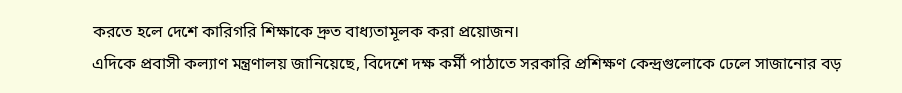করতে হলে দেশে কারিগরি শিক্ষাকে দ্রুত বাধ্যতামূলক করা প্রয়োজন।
এদিকে প্রবাসী কল্যাণ মন্ত্রণালয় জানিয়েছে, বিদেশে দক্ষ কর্মী পাঠাতে সরকারি প্রশিক্ষণ কেন্দ্রগুলোকে ঢেলে সাজানোর বড়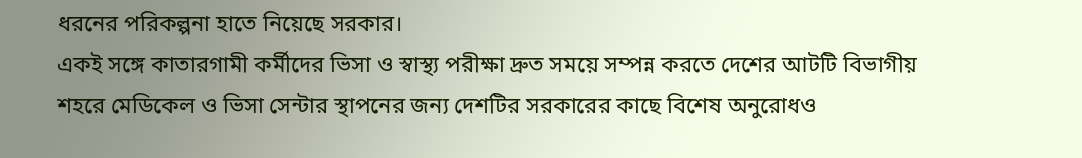ধরনের পরিকল্পনা হাতে নিয়েছে সরকার।
একই সঙ্গে কাতারগামী কর্মীদের ভিসা ও স্বাস্থ্য পরীক্ষা দ্রুত সময়ে সম্পন্ন করতে দেশের আটটি বিভাগীয় শহরে মেডিকেল ও ভিসা সেন্টার স্থাপনের জন্য দেশটির সরকারের কাছে বিশেষ অনুরোধও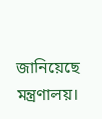জানিয়েছে মন্ত্রণালয়।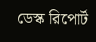ডেস্ক রিপোর্ট